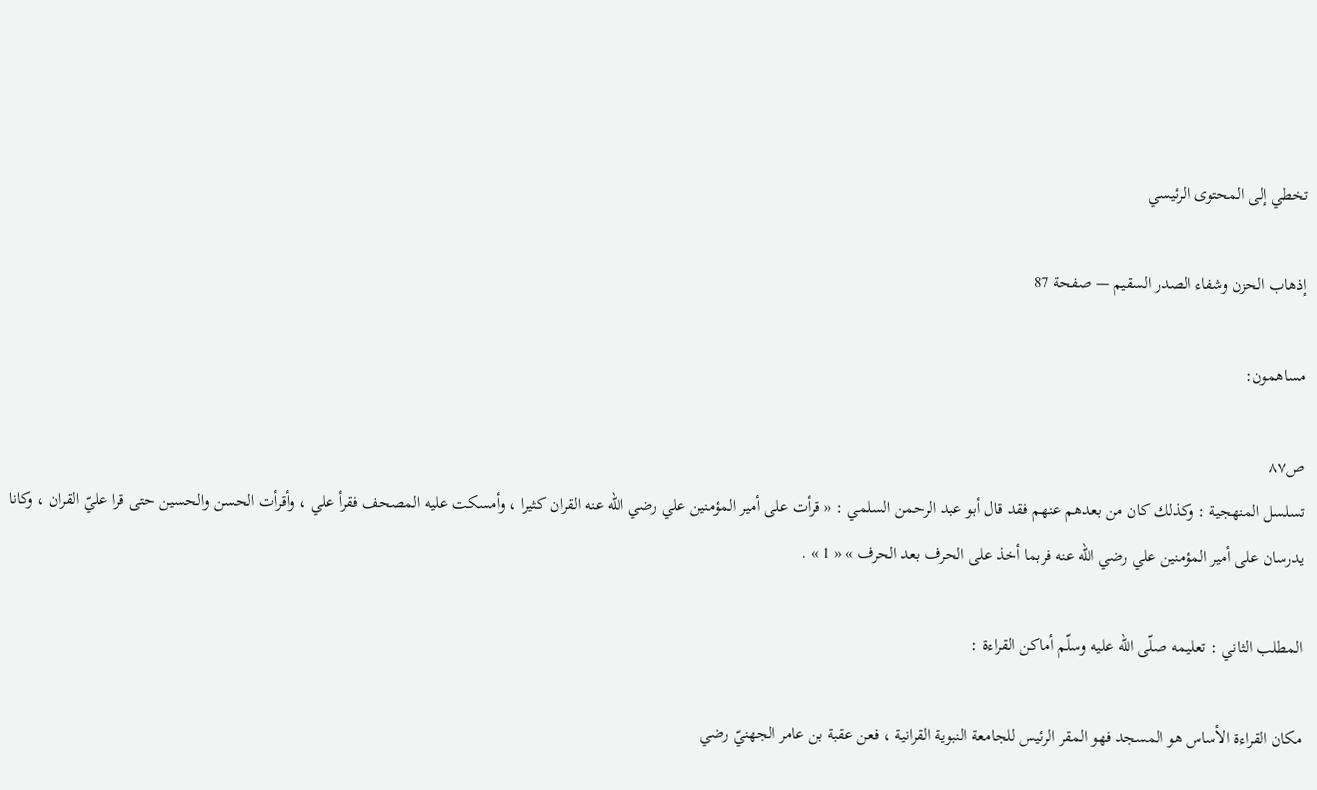تخطي إلى المحتوى الرئيسي

إذهاب الحزن وشفاء الصدر السقيم — صفحة 87

مساهمون:

ص٨٧
تسلسل المنهجية : وكذلك كان من بعدهم عنهم فقد قال أبو عبد الرحمن السلمي : « قرأت على أمير المؤمنين علي رضي اللّه عنه القران كثيرا ، وأمسكت عليه المصحف فقرأ علي ، وأقرأت الحسن والحسين حتى قرا عليّ القران ، وكانا يدرسان على أمير المؤمنين علي رضي اللّه عنه فربما أخذ على الحرف بعد الحرف » « 1 » .

المطلب الثاني : تعليمه صلّى اللّه عليه وسلّم أماكن القراءة :

مكان القراءة الأساس هو المسجد فهو المقر الرئيس للجامعة النبوية القرانية ، فعن عقبة بن عامر الجهنيّ رضي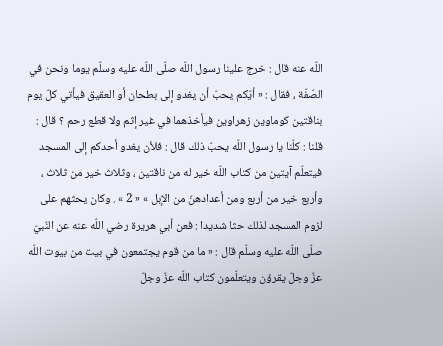اللّه عنه قال : خرج علينا رسول اللّه صلّى اللّه عليه وسلّم يوما ونحن في الصّفّة ، فقال : « أيّكم يحبّ أن يغدو إلى بطحان أو العقيق فيأتي كلّ يوم بناقتين كوماوين زهراوين فيأخذهما في غير إثم ولا قطع رحم ؟ قال : قلنا : كلّنا يا رسول اللّه يحبّ ذلك قال : فلأن يغدو أحدكم إلى المسجد فيتعلّم آيتين من كتاب اللّه خير له من ناقتين ، وثلاث خير من ثلاث ، وأربع خير من أربع ومن أعدادهنّ من الإبل » « 2 » . وكان يحثهم على لزوم المسجد لذلك حثا شديدا : فعن أبي هريرة رضي اللّه عنه عن النّبيّ صلّى اللّه عليه وسلّم قال : « ما من قوم يجتمعون في بيت من بيوت اللّه عزّ وجلّ يقرؤن ويتعلّمون كتاب اللّه عزّ وجلّ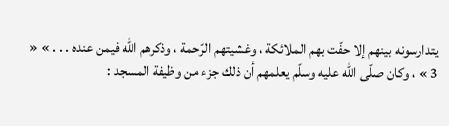يتدارسونه بينهم إلا حفّت بهم الملائكة ، وغشيتهم الرّحمة ، وذكرهم اللّه فيمن عنده . . . » « 3 » ، وكان صلّى اللّه عليه وسلّم يعلمهم أن ذلك جزء من وظيفة المسجد :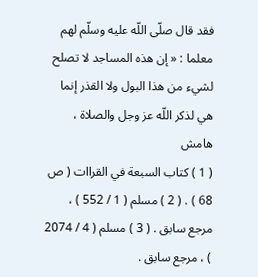فقد قال صلّى اللّه عليه وسلّم لهم معلما : « إن هذه المساجد لا تصلح لشيء من هذا البول ولا القذر إنما هي لذكر اللّه عز وجل والصلاة ،
هامش
( 1 ) كتاب السبعة في القراات ( ص 68 ) . ( 2 ) مسلم ( 1 / 552 ) ، مرجع سابق . ( 3 ) مسلم ( 4 / 2074 ) ، مرجع سابق .